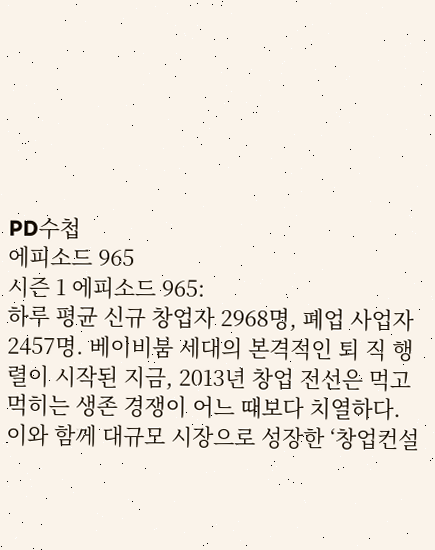PD수첩
에피소드 965
시즌 1 에피소드 965:
하루 평균 신규 창업자 2968명, 폐업 사업자 2457명. 베이비붐 세대의 본격적인 퇴 직 행렬이 시작된 지금, 2013년 창업 전선은 먹고 먹히는 생존 경쟁이 어느 때보다 치열하다. 이와 함께 대규모 시장으로 성장한 ‘창업컨설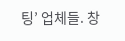팅’ 업체들. 창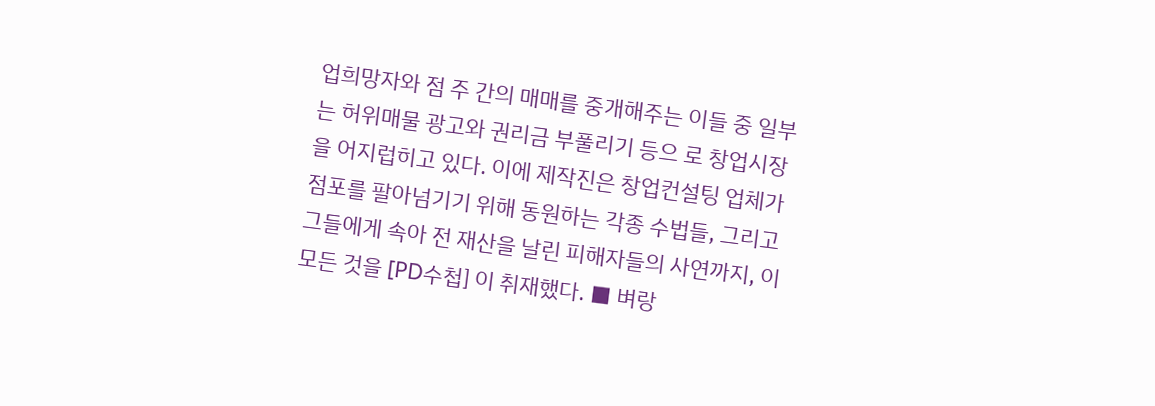업희망자와 점 주 간의 매매를 중개해주는 이들 중 일부는 허위매물 광고와 권리금 부풀리기 등으 로 창업시장을 어지럽히고 있다. 이에 제작진은 창업컨설팅 업체가 점포를 팔아넘기기 위해 동원하는 각종 수법들, 그리고 그들에게 속아 전 재산을 날린 피해자들의 사연까지, 이 모든 것을 [PD수첩] 이 취재했다. ■ 벼랑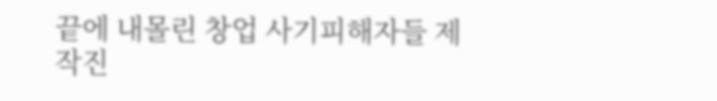끝에 내몰린 창업 사기피해자들 제작진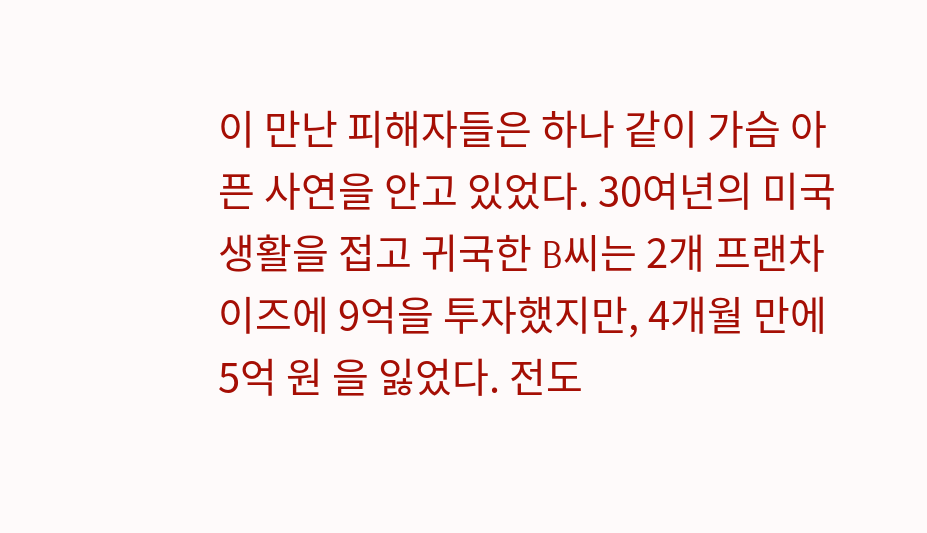이 만난 피해자들은 하나 같이 가슴 아픈 사연을 안고 있었다. 30여년의 미국 생활을 접고 귀국한 B씨는 2개 프랜차이즈에 9억을 투자했지만, 4개월 만에 5억 원 을 잃었다. 전도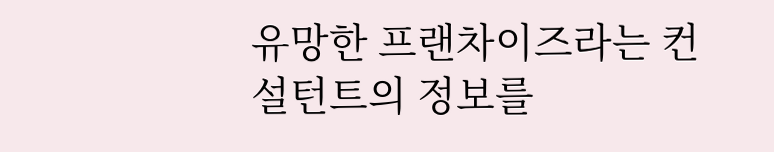유망한 프랜차이즈라는 컨설턴트의 정보를